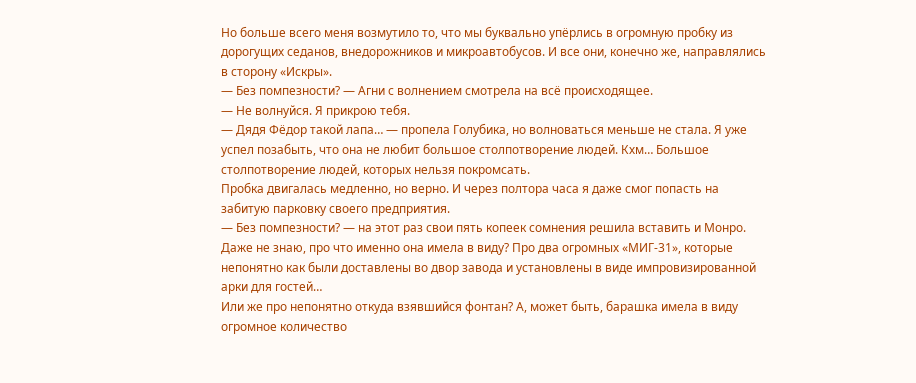Но больше всего меня возмутило то, что мы буквально упёрлись в огромную пробку из дорогущих седанов, внедорожников и микроавтобусов. И все они, конечно же, направлялись в сторону «Искры».
— Без помпезности? — Агни с волнением смотрела на всё происходящее.
— Не волнуйся. Я прикрою тебя.
— Дядя Фёдор такой лапа… — пропела Голубика, но волноваться меньше не стала. Я уже успел позабыть, что она не любит большое столпотворение людей. Кхм… Большое столпотворение людей, которых нельзя покромсать.
Пробка двигалась медленно, но верно. И через полтора часа я даже смог попасть на забитую парковку своего предприятия.
— Без помпезности? — на этот раз свои пять копеек сомнения решила вставить и Монро.
Даже не знаю, про что именно она имела в виду? Про два огромных «МИГ-31», которые непонятно как были доставлены во двор завода и установлены в виде импровизированной арки для гостей…
Или же про непонятно откуда взявшийся фонтан? А, может быть, барашка имела в виду огромное количество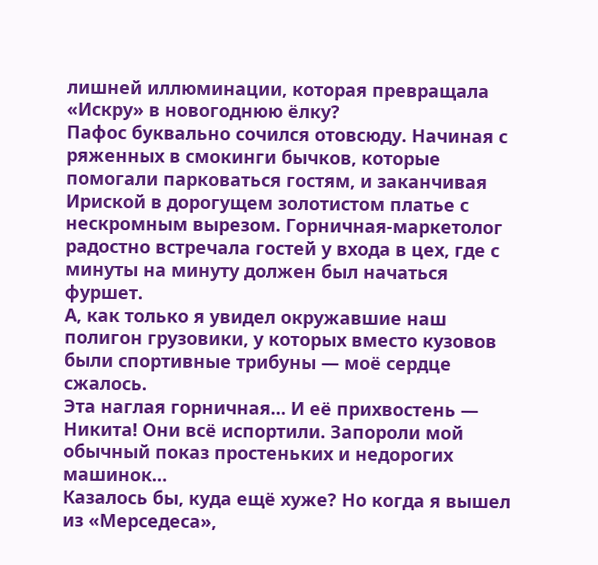лишней иллюминации, которая превращала «Искру» в новогоднюю ёлку?
Пафос буквально сочился отовсюду. Начиная с ряженных в смокинги бычков, которые помогали парковаться гостям, и заканчивая Ириской в дорогущем золотистом платье с нескромным вырезом. Горничная-маркетолог радостно встречала гостей у входа в цех, где с минуты на минуту должен был начаться фуршет.
А, как только я увидел окружавшие наш полигон грузовики, у которых вместо кузовов были спортивные трибуны — моё сердце сжалось.
Эта наглая горничная… И её прихвостень — Никита! Они всё испортили. Запороли мой обычный показ простеньких и недорогих машинок…
Казалось бы, куда ещё хуже? Но когда я вышел из «Мерседеса»,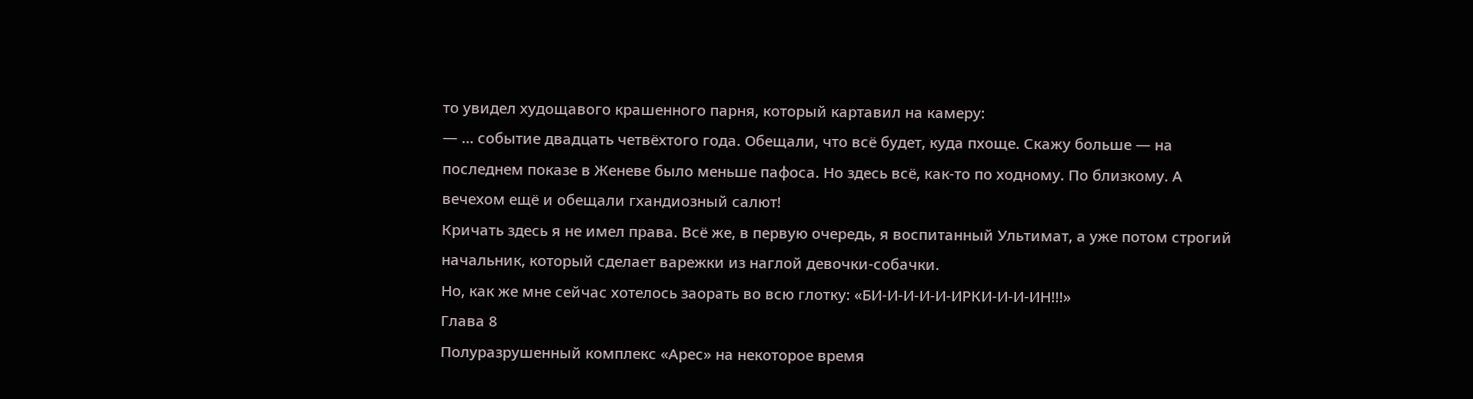то увидел худощавого крашенного парня, который картавил на камеру:
— … событие двадцать четвёхтого года. Обещали, что всё будет, куда пхоще. Скажу больше — на последнем показе в Женеве было меньше пафоса. Но здесь всё, как-то по ходному. По близкому. А вечехом ещё и обещали гхандиозный салют!
Кричать здесь я не имел права. Всё же, в первую очередь, я воспитанный Ультимат, а уже потом строгий начальник, который сделает варежки из наглой девочки-собачки.
Но, как же мне сейчас хотелось заорать во всю глотку: «БИ-И-И-И-И-ИРКИ-И-И-ИН!!!»
Глава 8
Полуразрушенный комплекс «Арес» на некоторое время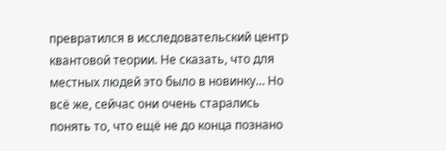превратился в исследовательский центр квантовой теории. Не сказать, что для местных людей это было в новинку… Но всё же, сейчас они очень старались понять то, что ещё не до конца познано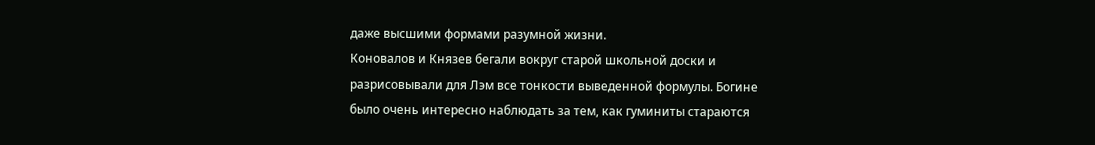даже высшими формами разумной жизни.
Коновалов и Князев бегали вокруг старой школьной доски и разрисовывали для Лэм все тонкости выведенной формулы. Богине было очень интересно наблюдать за тем, как гуминиты стараются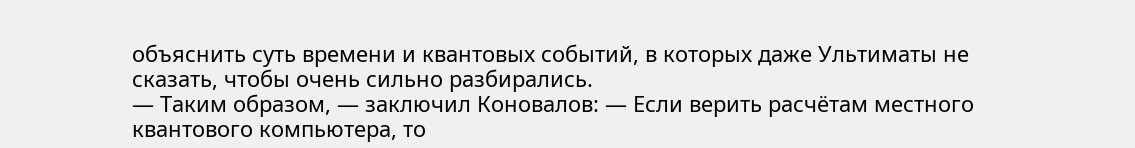объяснить суть времени и квантовых событий, в которых даже Ультиматы не сказать, чтобы очень сильно разбирались.
— Таким образом, — заключил Коновалов: — Если верить расчётам местного квантового компьютера, то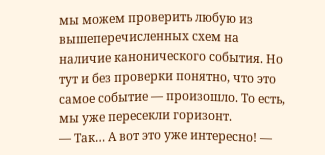мы можем проверить любую из вышеперечисленных схем на наличие канонического события. Но тут и без проверки понятно, что это самое событие — произошло. То есть, мы уже пересекли горизонт.
— Так… А вот это уже интересно! —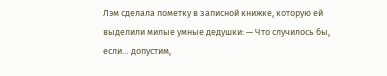Лэм сделала пометку в записной книжке, которую ей выделили милые умные дедушки: — Что случилось бы, если… допустим,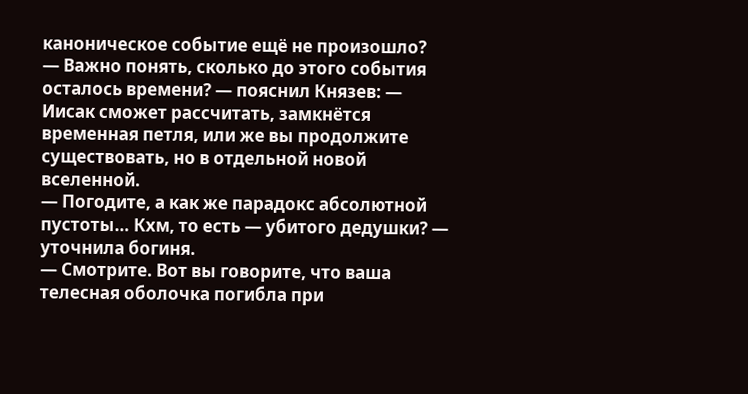каноническое событие ещё не произошло?
— Важно понять, сколько до этого события осталось времени? — пояснил Князев: — Иисак сможет рассчитать, замкнётся временная петля, или же вы продолжите существовать, но в отдельной новой вселенной.
— Погодите, а как же парадокс абсолютной пустоты… Кхм, то есть — убитого дедушки? — уточнила богиня.
— Смотрите. Вот вы говорите, что ваша телесная оболочка погибла при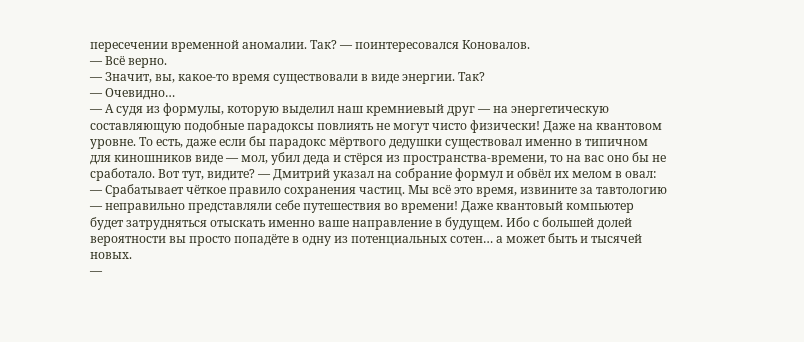пересечении временной аномалии. Так? — поинтересовался Коновалов.
— Всё верно.
— Значит, вы, какое-то время существовали в виде энергии. Так?
— Очевидно…
— А судя из формулы, которую выделил наш кремниевый друг — на энергетическую составляющую подобные парадоксы повлиять не могут чисто физически! Даже на квантовом уровне. То есть, даже если бы парадокс мёртвого дедушки существовал именно в типичном для киношников виде — мол, убил деда и стёрся из пространства-времени, то на вас оно бы не сработало. Вот тут, видите? — Дмитрий указал на собрание формул и обвёл их мелом в овал: — Срабатывает чёткое правило сохранения частиц. Мы всё это время, извините за тавтологию — неправильно представляли себе путешествия во времени! Даже квантовый компьютер будет затрудняться отыскать именно ваше направление в будущем. Ибо с большей долей вероятности вы просто попадёте в одну из потенциальных сотен… а может быть и тысячей новых.
—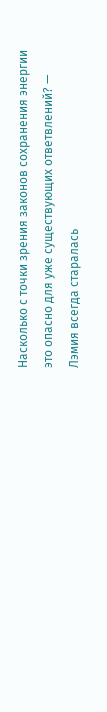Насколько с точки зрения законов сохранения энергии это опасно для уже существующих ответвлений? — Лэмия всегда старалась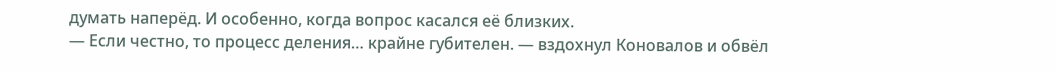думать наперёд. И особенно, когда вопрос касался её близких.
— Если честно, то процесс деления… крайне губителен. — вздохнул Коновалов и обвёл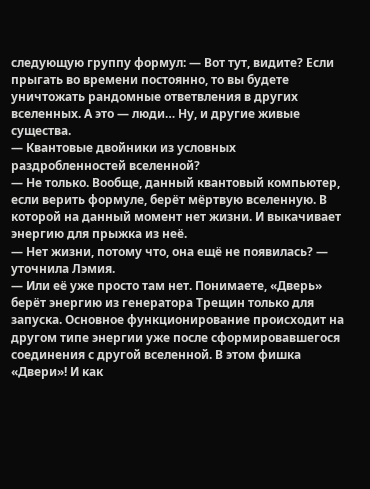следующую группу формул: — Вот тут, видите? Если прыгать во времени постоянно, то вы будете уничтожать рандомные ответвления в других вселенных. А это — люди… Ну, и другие живые существа.
— Квантовые двойники из условных раздробленностей вселенной?
— Не только. Вообще, данный квантовый компьютер, если верить формуле, берёт мёртвую вселенную. В которой на данный момент нет жизни. И выкачивает энергию для прыжка из неё.
— Нет жизни, потому что, она ещё не появилась? — уточнила Лэмия.
— Или её уже просто там нет. Понимаете, «Дверь» берёт энергию из генератора Трещин только для запуска. Основное функционирование происходит на другом типе энергии уже после сформировавшегося соединения с другой вселенной. В этом фишка «Двери»! И как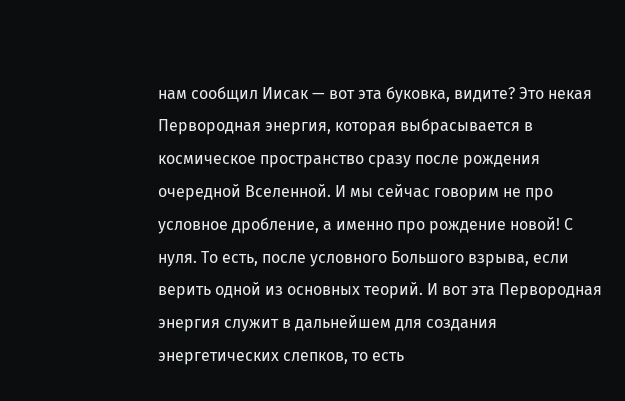нам сообщил Иисак — вот эта буковка, видите? Это некая Первородная энергия, которая выбрасывается в космическое пространство сразу после рождения очередной Вселенной. И мы сейчас говорим не про условное дробление, а именно про рождение новой! С нуля. То есть, после условного Большого взрыва, если верить одной из основных теорий. И вот эта Первородная энергия служит в дальнейшем для создания энергетических слепков, то есть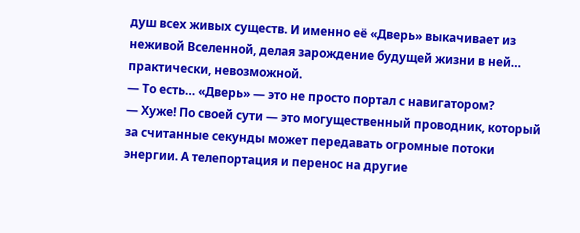душ всех живых существ. И именно её «Дверь» выкачивает из неживой Вселенной, делая зарождение будущей жизни в ней… практически, невозможной.
— То есть… «Дверь» — это не просто портал с навигатором?
— Хуже! По своей сути — это могущественный проводник, который за считанные секунды может передавать огромные потоки энергии. А телепортация и перенос на другие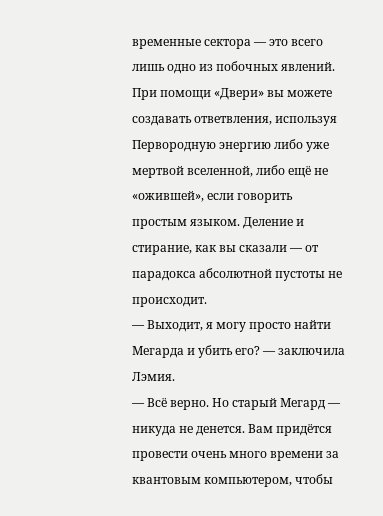временные сектора — это всего лишь одно из побочных явлений. При помощи «Двери» вы можете создавать ответвления, используя Первородную энергию либо уже мертвой вселенной, либо ещё не «ожившей», если говорить простым языком. Деление и стирание, как вы сказали — от парадокса абсолютной пустоты не происходит.
— Выходит, я могу просто найти Мегарда и убить его? — заключила Лэмия.
— Всё верно. Но старый Мегард — никуда не денется. Вам придётся провести очень много времени за квантовым компьютером, чтобы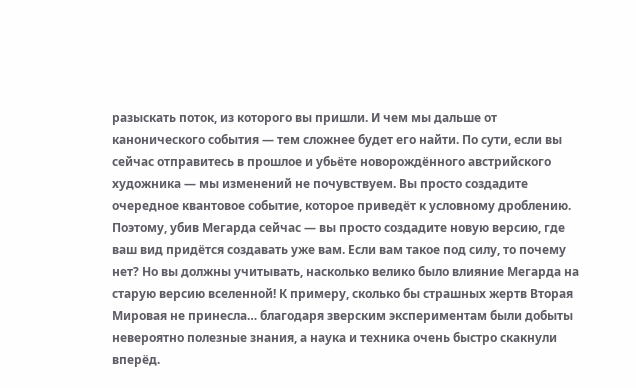разыскать поток, из которого вы пришли. И чем мы дальше от канонического события — тем сложнее будет его найти. По сути, если вы сейчас отправитесь в прошлое и убьёте новорождённого австрийского художника — мы изменений не почувствуем. Вы просто создадите очередное квантовое событие, которое приведёт к условному дроблению. Поэтому, убив Мегарда сейчас — вы просто создадите новую версию, где ваш вид придётся создавать уже вам. Если вам такое под силу, то почему нет? Но вы должны учитывать, насколько велико было влияние Мегарда на старую версию вселенной! К примеру, сколько бы страшных жертв Вторая Мировая не принесла… благодаря зверским экспериментам были добыты невероятно полезные знания, а наука и техника очень быстро скакнули вперёд.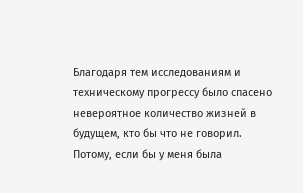Благодаря тем исследованиям и техническому прогрессу было спасено невероятное количество жизней в будущем, кто бы что не говорил. Потому, если бы у меня была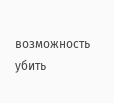возможность убить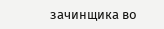зачинщика во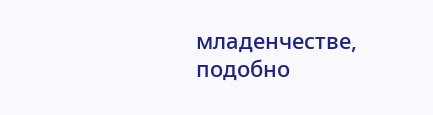младенчестве, подобно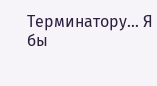Терминатору… Я бы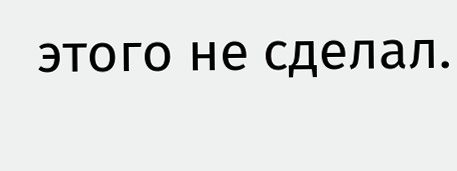этого не сделал.